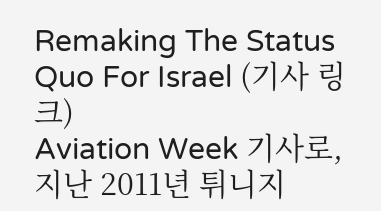Remaking The Status Quo For Israel (기사 링크)
Aviation Week 기사로, 지난 2011년 튀니지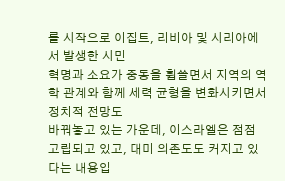를 시작으로 이집트, 리비아 및 시리아에서 발생한 시민
혁명과 소요가 중동을 휩쓸면서 지역의 역학 관계와 함께 세력 균형을 변화시키면서 정치적 전망도
바꿔놓고 있는 가운데, 이스라엘은 점점 고립되고 있고, 대미 의존도도 커지고 있다는 내용입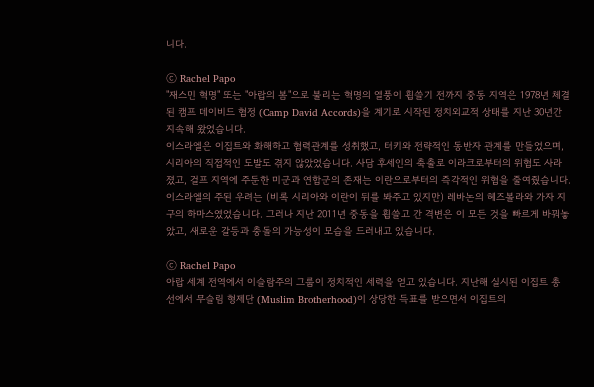니다.

ⓒ Rachel Papo
"재스민 혁명" 또는 "아랍의 봄"으로 불리는 혁명의 열풍이 휩쓸기 전까지 중동 지역은 1978년 체결
된 캠프 데이비드 협정 (Camp David Accords)을 계기로 시작된 정치외교적 상태를 지난 30년간
지속해 왔었습니다.
이스라엘은 이집트와 화해하고 협력관계를 성취했고, 터키와 전략적인 동반자 관계를 만들었으며,
시리아의 직접적인 도발도 겪지 않았었습니다. 사담 후세인의 축출로 이라크로부터의 위협도 사라
졌고, 걸프 지역에 주둔한 미군과 연합군의 존재는 이란으로부터의 즉각적인 위협을 줄여줬습니다.
이스라엘의 주된 우려는 (비록 시리아와 이란이 뒤를 봐주고 있지만) 레바논의 헤즈볼라와 가자 지
구의 하마스였었습니다. 그러나 지난 2011년 중동을 휩쓸고 간 격변은 이 모든 것을 빠르게 바꿔놓
았고, 새로운 갈등과 충돌의 가능성이 모습을 드러내고 있습니다.

ⓒ Rachel Papo
아랍 세계 전역에서 이슬람주의 그룹이 정치적인 세력을 얻고 있습니다. 지난해 실시된 이집트 총
선에서 무슬림 형제단 (Muslim Brotherhood)이 상당한 득표를 받으면서 이집트의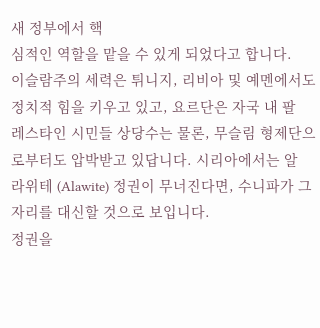새 정부에서 핵
심적인 역할을 맡을 수 있게 되었다고 합니다.
이슬람주의 세력은 튀니지, 리비아 및 예멘에서도 정치적 힘을 키우고 있고, 요르단은 자국 내 팔
레스타인 시민들 상당수는 물론, 무슬림 형제단으로부터도 압박받고 있답니다. 시리아에서는 알
라위테 (Alawite) 정권이 무너진다면, 수니파가 그 자리를 대신할 것으로 보입니다.
정권을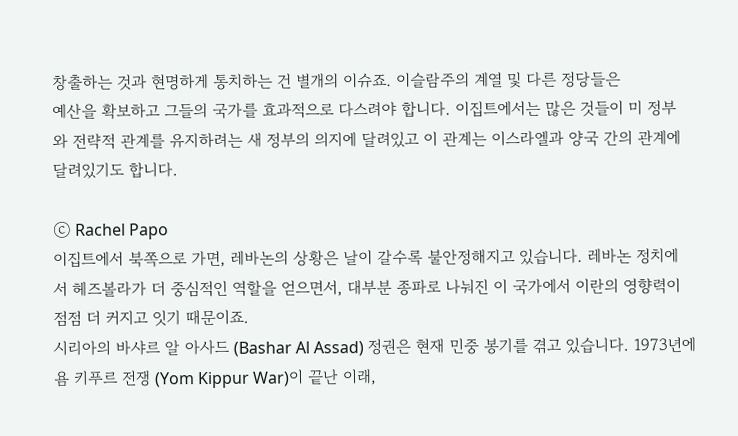창출하는 것과 현명하게 통치하는 건 별개의 이슈죠. 이슬람주의 계열 및 다른 정당들은
예산을 확보하고 그들의 국가를 효과적으로 다스려야 합니다. 이집트에서는 많은 것들이 미 정부
와 전략적 관계를 유지하려는 새 정부의 의지에 달려있고 이 관계는 이스라엘과 양국 간의 관계에
달려있기도 합니다.

ⓒ Rachel Papo
이집트에서 북쪽으로 가면, 레바논의 상황은 날이 갈수록 불안정해지고 있습니다. 레바논 정치에
서 헤즈볼라가 더 중심적인 역할을 얻으면서, 대부분 종파로 나눠진 이 국가에서 이란의 영향력이
점점 더 커지고 잇기 때문이죠.
시리아의 바샤르 알 아사드 (Bashar Al Assad) 정권은 현재 민중 봉기를 겪고 있습니다. 1973년에
욤 키푸르 전쟁 (Yom Kippur War)이 끝난 이래,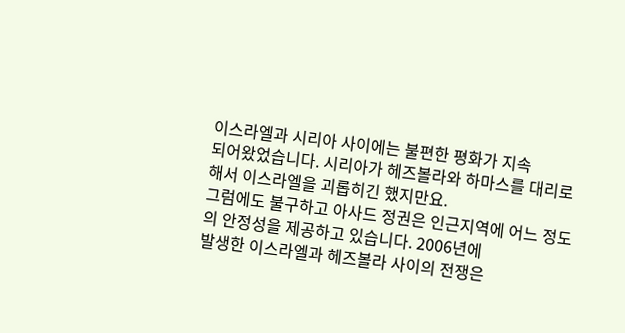이스라엘과 시리아 사이에는 불편한 평화가 지속
되어왔었습니다. 시리아가 헤즈볼라와 하마스를 대리로 해서 이스라엘을 괴롭히긴 했지만요.
그럼에도 불구하고 아사드 정권은 인근지역에 어느 정도의 안정성을 제공하고 있습니다. 2006년에
발생한 이스라엘과 헤즈볼라 사이의 전쟁은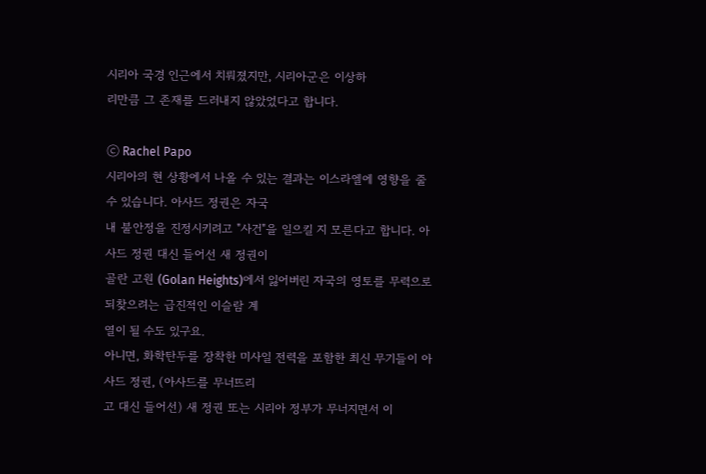시리아 국경 인근에서 치뤄졌지만, 시리아군은 이상하
리만큼 그 존재를 드러내지 않았었다고 합니다.

ⓒ Rachel Papo
시리아의 현 상황에서 나올 수 있는 결과는 이스라엘에 영향을 줄 수 있습니다. 아사드 정권은 자국
내 불안정을 진정시키려고 "사건"을 일으킬 지 모른다고 합니다. 아사드 정권 대신 들어선 새 정권이
골란 고원 (Golan Heights)에서 잃어버린 자국의 영토를 무력으로 되찾으려는 급진적인 이슬람 계
열이 될 수도 있구요.
아니면, 화학탄두를 장착한 미사일 전력을 포함한 최신 무기들이 아사드 정권, (아사드를 무너뜨리
고 대신 들어선) 새 정권 또는 시리아 정부가 무너지면서 이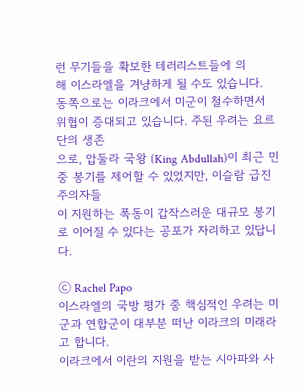런 무기들을 확보한 테러리스트들에 의
해 이스라엘을 겨냥하게 될 수도 있습니다.
동쪽으로는 이라크에서 미군이 철수하면서 위협이 증대되고 있습니다. 주된 우려는 요르단의 생존
으로, 압둘라 국왕 (King Abdullah)이 최근 민중 봉기를 제어할 수 있었지만, 이슬람 급진주의자들
이 지원하는 폭동이 갑작스러운 대규모 봉기로 이어질 수 있다는 공포가 자리하고 있답니다.

ⓒ Rachel Papo
이스라엘의 국방 평가 중 핵심적인 우려는 미군과 연합군이 대부분 떠난 이라크의 미래라고 합니다.
이라크에서 이란의 지원을 받는 시아파와 사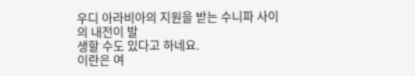우디 아라비아의 지원을 받는 수니파 사이의 내전이 발
생할 수도 있다고 하네요.
이란은 여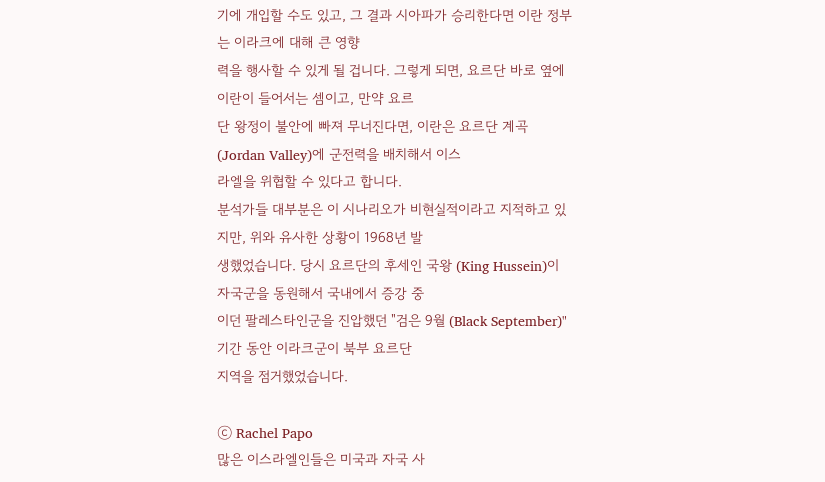기에 개입할 수도 있고, 그 결과 시아파가 승리한다면 이란 정부는 이라크에 대해 큰 영향
력을 행사할 수 있게 될 겁니다. 그렇게 되면, 요르단 바로 옆에 이란이 들어서는 셈이고, 만약 요르
단 왕정이 불안에 빠져 무너진다면, 이란은 요르단 계곡 (Jordan Valley)에 군전력을 배치해서 이스
라엘을 위협할 수 있다고 합니다.
분석가들 대부분은 이 시나리오가 비현실적이라고 지적하고 있지만, 위와 유사한 상황이 1968년 발
생했었습니다. 당시 요르단의 후세인 국왕 (King Hussein)이 자국군을 동원해서 국내에서 증강 중
이던 팔레스타인군을 진압했던 "검은 9월 (Black September)" 기간 동안 이라크군이 북부 요르단
지역을 점거했었습니다.

ⓒ Rachel Papo
많은 이스라엘인들은 미국과 자국 사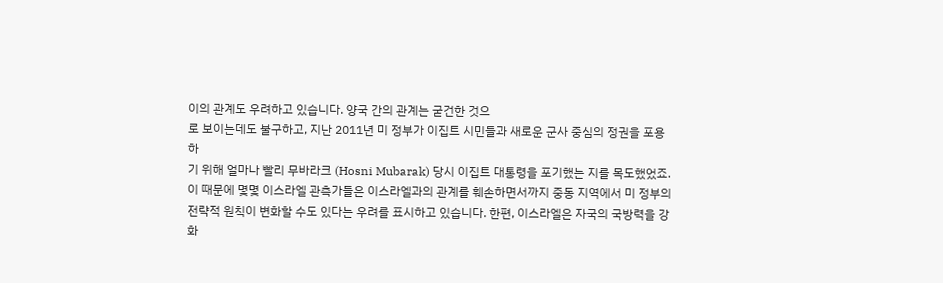이의 관계도 우려하고 있습니다. 양국 간의 관계는 굳건한 것으
로 보이는데도 불구하고, 지난 2011년 미 정부가 이집트 시민들과 새로운 군사 중심의 정권을 포용하
기 위해 얼마나 빨리 무바라크 (Hosni Mubarak) 당시 이집트 대통령을 포기했는 지를 목도했었죠.
이 때문에 몇몇 이스라엘 관측가들은 이스라엘과의 관계를 훼손하면서까지 중동 지역에서 미 정부의
전략적 원칙이 변화할 수도 있다는 우려를 표시하고 있습니다. 한편, 이스라엘은 자국의 국방력을 강
화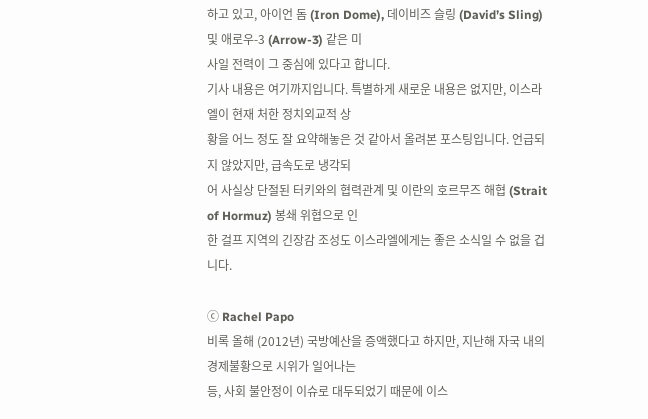하고 있고, 아이언 돔 (Iron Dome), 데이비즈 슬링 (David’s Sling) 및 애로우-3 (Arrow-3) 같은 미
사일 전력이 그 중심에 있다고 합니다.
기사 내용은 여기까지입니다. 특별하게 새로운 내용은 없지만, 이스라엘이 현재 처한 정치외교적 상
황을 어느 정도 잘 요약해놓은 것 같아서 올려본 포스팅입니다. 언급되지 않았지만, 급속도로 냉각되
어 사실상 단절된 터키와의 협력관계 및 이란의 호르무즈 해협 (Strait of Hormuz) 봉쇄 위협으로 인
한 걸프 지역의 긴장감 조성도 이스라엘에게는 좋은 소식일 수 없을 겁니다.

ⓒ Rachel Papo
비록 올해 (2012년) 국방예산을 증액했다고 하지만, 지난해 자국 내의 경제불황으로 시위가 일어나는
등, 사회 불안정이 이슈로 대두되었기 때문에 이스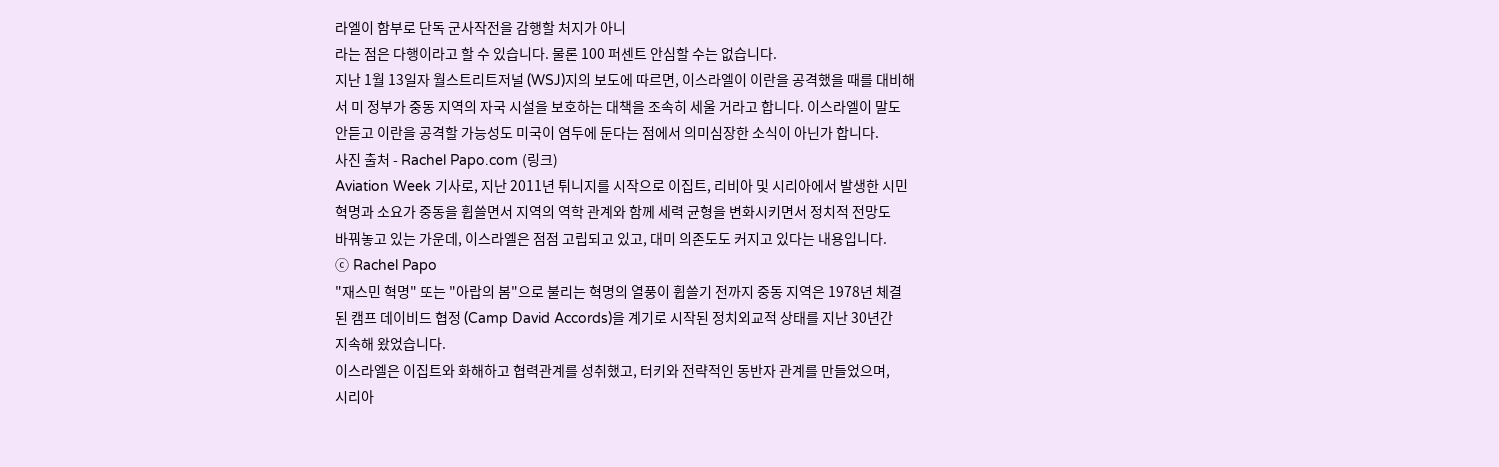라엘이 함부로 단독 군사작전을 감행할 처지가 아니
라는 점은 다행이라고 할 수 있습니다. 물론 100 퍼센트 안심할 수는 없습니다.
지난 1월 13일자 월스트리트저널 (WSJ)지의 보도에 따르면, 이스라엘이 이란을 공격했을 때를 대비해
서 미 정부가 중동 지역의 자국 시설을 보호하는 대책을 조속히 세울 거라고 합니다. 이스라엘이 말도
안듣고 이란을 공격할 가능성도 미국이 염두에 둔다는 점에서 의미심장한 소식이 아닌가 합니다.
사진 출처 - Rachel Papo.com (링크)
Aviation Week 기사로, 지난 2011년 튀니지를 시작으로 이집트, 리비아 및 시리아에서 발생한 시민
혁명과 소요가 중동을 휩쓸면서 지역의 역학 관계와 함께 세력 균형을 변화시키면서 정치적 전망도
바꿔놓고 있는 가운데, 이스라엘은 점점 고립되고 있고, 대미 의존도도 커지고 있다는 내용입니다.
ⓒ Rachel Papo
"재스민 혁명" 또는 "아랍의 봄"으로 불리는 혁명의 열풍이 휩쓸기 전까지 중동 지역은 1978년 체결
된 캠프 데이비드 협정 (Camp David Accords)을 계기로 시작된 정치외교적 상태를 지난 30년간
지속해 왔었습니다.
이스라엘은 이집트와 화해하고 협력관계를 성취했고, 터키와 전략적인 동반자 관계를 만들었으며,
시리아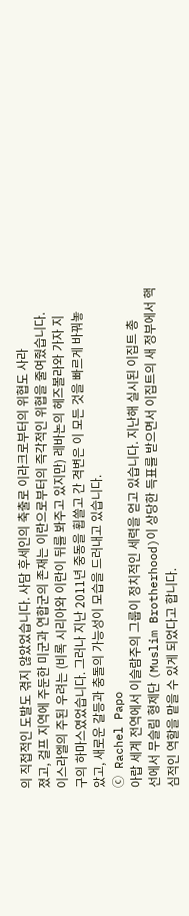의 직접적인 도발도 겪지 않았었습니다. 사담 후세인의 축출로 이라크로부터의 위협도 사라
졌고, 걸프 지역에 주둔한 미군과 연합군의 존재는 이란으로부터의 즉각적인 위협을 줄여줬습니다.
이스라엘의 주된 우려는 (비록 시리아와 이란이 뒤를 봐주고 있지만) 레바논의 헤즈볼라와 가자 지
구의 하마스였었습니다. 그러나 지난 2011년 중동을 휩쓸고 간 격변은 이 모든 것을 빠르게 바꿔놓
았고, 새로운 갈등과 충돌의 가능성이 모습을 드러내고 있습니다.
ⓒ Rachel Papo
아랍 세계 전역에서 이슬람주의 그룹이 정치적인 세력을 얻고 있습니다. 지난해 실시된 이집트 총
선에서 무슬림 형제단 (Muslim Brotherhood)이 상당한 득표를 받으면서 이집트의 새 정부에서 핵
심적인 역할을 맡을 수 있게 되었다고 합니다.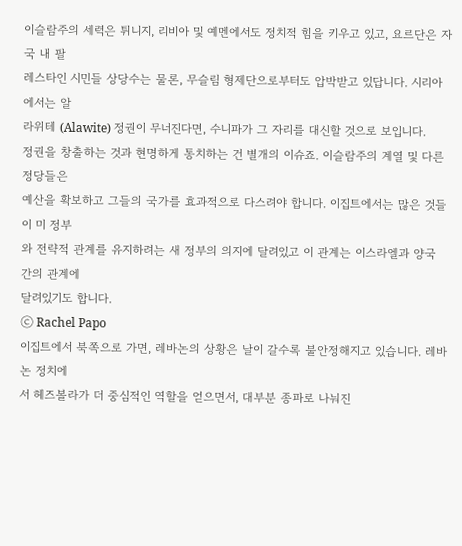이슬람주의 세력은 튀니지, 리비아 및 예멘에서도 정치적 힘을 키우고 있고, 요르단은 자국 내 팔
레스타인 시민들 상당수는 물론, 무슬림 형제단으로부터도 압박받고 있답니다. 시리아에서는 알
라위테 (Alawite) 정권이 무너진다면, 수니파가 그 자리를 대신할 것으로 보입니다.
정권을 창출하는 것과 현명하게 통치하는 건 별개의 이슈죠. 이슬람주의 계열 및 다른 정당들은
예산을 확보하고 그들의 국가를 효과적으로 다스려야 합니다. 이집트에서는 많은 것들이 미 정부
와 전략적 관계를 유지하려는 새 정부의 의지에 달려있고 이 관계는 이스라엘과 양국 간의 관계에
달려있기도 합니다.
ⓒ Rachel Papo
이집트에서 북쪽으로 가면, 레바논의 상황은 날이 갈수록 불안정해지고 있습니다. 레바논 정치에
서 헤즈볼라가 더 중심적인 역할을 얻으면서, 대부분 종파로 나눠진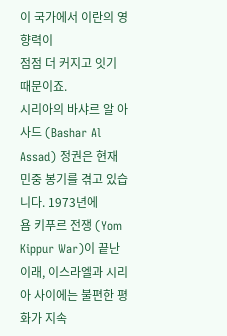이 국가에서 이란의 영향력이
점점 더 커지고 잇기 때문이죠.
시리아의 바샤르 알 아사드 (Bashar Al Assad) 정권은 현재 민중 봉기를 겪고 있습니다. 1973년에
욤 키푸르 전쟁 (Yom Kippur War)이 끝난 이래, 이스라엘과 시리아 사이에는 불편한 평화가 지속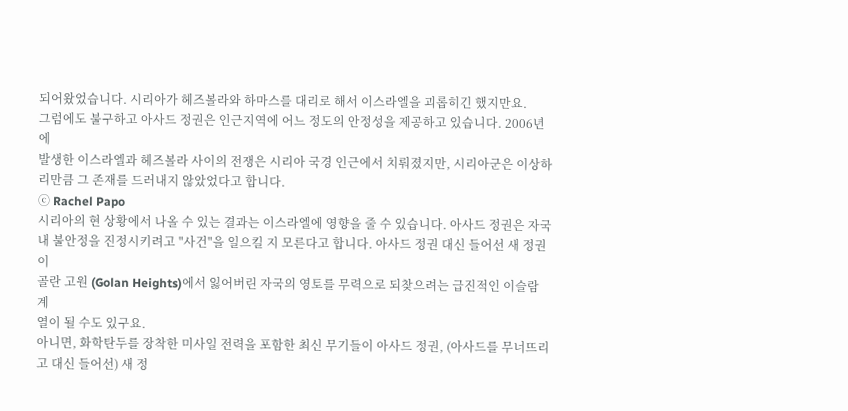되어왔었습니다. 시리아가 헤즈볼라와 하마스를 대리로 해서 이스라엘을 괴롭히긴 했지만요.
그럼에도 불구하고 아사드 정권은 인근지역에 어느 정도의 안정성을 제공하고 있습니다. 2006년에
발생한 이스라엘과 헤즈볼라 사이의 전쟁은 시리아 국경 인근에서 치뤄졌지만, 시리아군은 이상하
리만큼 그 존재를 드러내지 않았었다고 합니다.
ⓒ Rachel Papo
시리아의 현 상황에서 나올 수 있는 결과는 이스라엘에 영향을 줄 수 있습니다. 아사드 정권은 자국
내 불안정을 진정시키려고 "사건"을 일으킬 지 모른다고 합니다. 아사드 정권 대신 들어선 새 정권이
골란 고원 (Golan Heights)에서 잃어버린 자국의 영토를 무력으로 되찾으려는 급진적인 이슬람 계
열이 될 수도 있구요.
아니면, 화학탄두를 장착한 미사일 전력을 포함한 최신 무기들이 아사드 정권, (아사드를 무너뜨리
고 대신 들어선) 새 정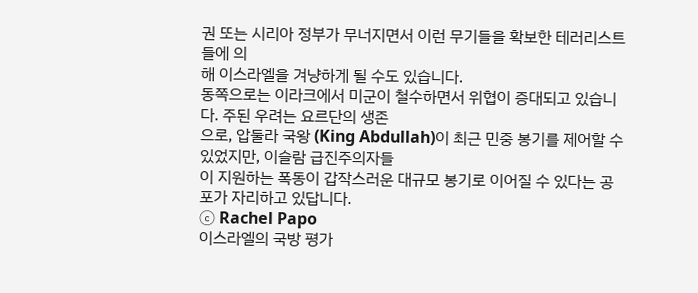권 또는 시리아 정부가 무너지면서 이런 무기들을 확보한 테러리스트들에 의
해 이스라엘을 겨냥하게 될 수도 있습니다.
동쪽으로는 이라크에서 미군이 철수하면서 위협이 증대되고 있습니다. 주된 우려는 요르단의 생존
으로, 압둘라 국왕 (King Abdullah)이 최근 민중 봉기를 제어할 수 있었지만, 이슬람 급진주의자들
이 지원하는 폭동이 갑작스러운 대규모 봉기로 이어질 수 있다는 공포가 자리하고 있답니다.
ⓒ Rachel Papo
이스라엘의 국방 평가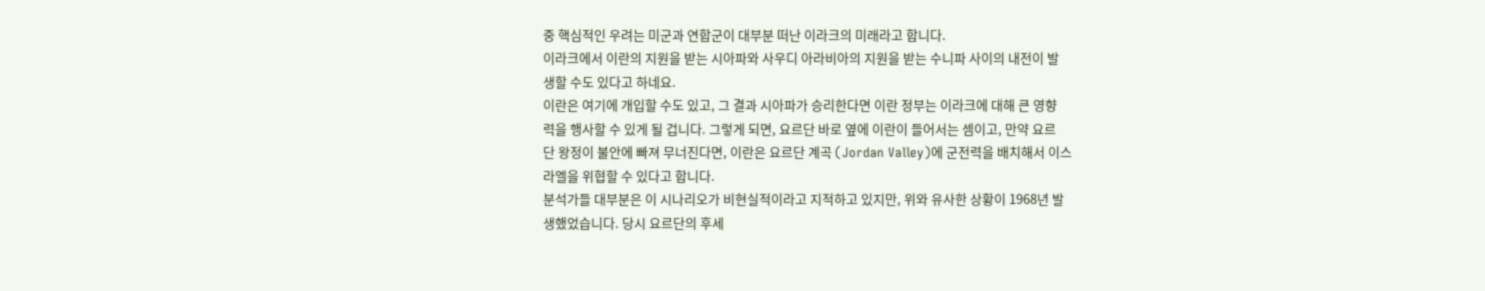중 핵심적인 우려는 미군과 연합군이 대부분 떠난 이라크의 미래라고 합니다.
이라크에서 이란의 지원을 받는 시아파와 사우디 아라비아의 지원을 받는 수니파 사이의 내전이 발
생할 수도 있다고 하네요.
이란은 여기에 개입할 수도 있고, 그 결과 시아파가 승리한다면 이란 정부는 이라크에 대해 큰 영향
력을 행사할 수 있게 될 겁니다. 그렇게 되면, 요르단 바로 옆에 이란이 들어서는 셈이고, 만약 요르
단 왕정이 불안에 빠져 무너진다면, 이란은 요르단 계곡 (Jordan Valley)에 군전력을 배치해서 이스
라엘을 위협할 수 있다고 합니다.
분석가들 대부분은 이 시나리오가 비현실적이라고 지적하고 있지만, 위와 유사한 상황이 1968년 발
생했었습니다. 당시 요르단의 후세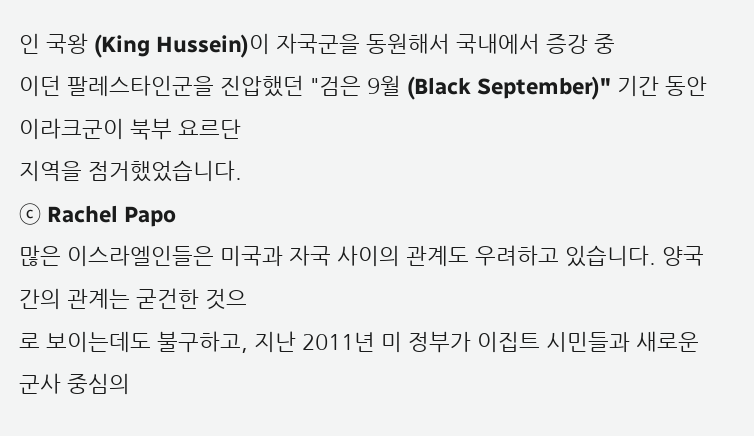인 국왕 (King Hussein)이 자국군을 동원해서 국내에서 증강 중
이던 팔레스타인군을 진압했던 "검은 9월 (Black September)" 기간 동안 이라크군이 북부 요르단
지역을 점거했었습니다.
ⓒ Rachel Papo
많은 이스라엘인들은 미국과 자국 사이의 관계도 우려하고 있습니다. 양국 간의 관계는 굳건한 것으
로 보이는데도 불구하고, 지난 2011년 미 정부가 이집트 시민들과 새로운 군사 중심의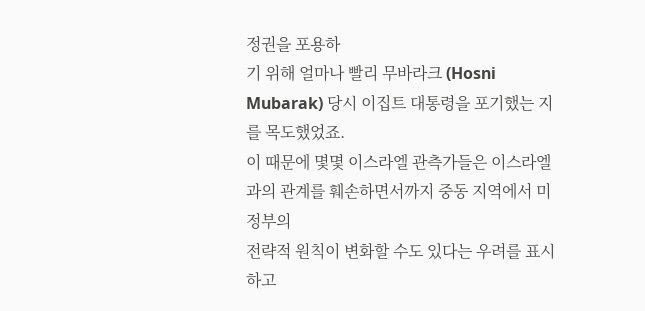정권을 포용하
기 위해 얼마나 빨리 무바라크 (Hosni Mubarak) 당시 이집트 대통령을 포기했는 지를 목도했었죠.
이 때문에 몇몇 이스라엘 관측가들은 이스라엘과의 관계를 훼손하면서까지 중동 지역에서 미 정부의
전략적 원칙이 변화할 수도 있다는 우려를 표시하고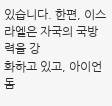있습니다. 한편, 이스라엘은 자국의 국방력을 강
화하고 있고, 아이언 돔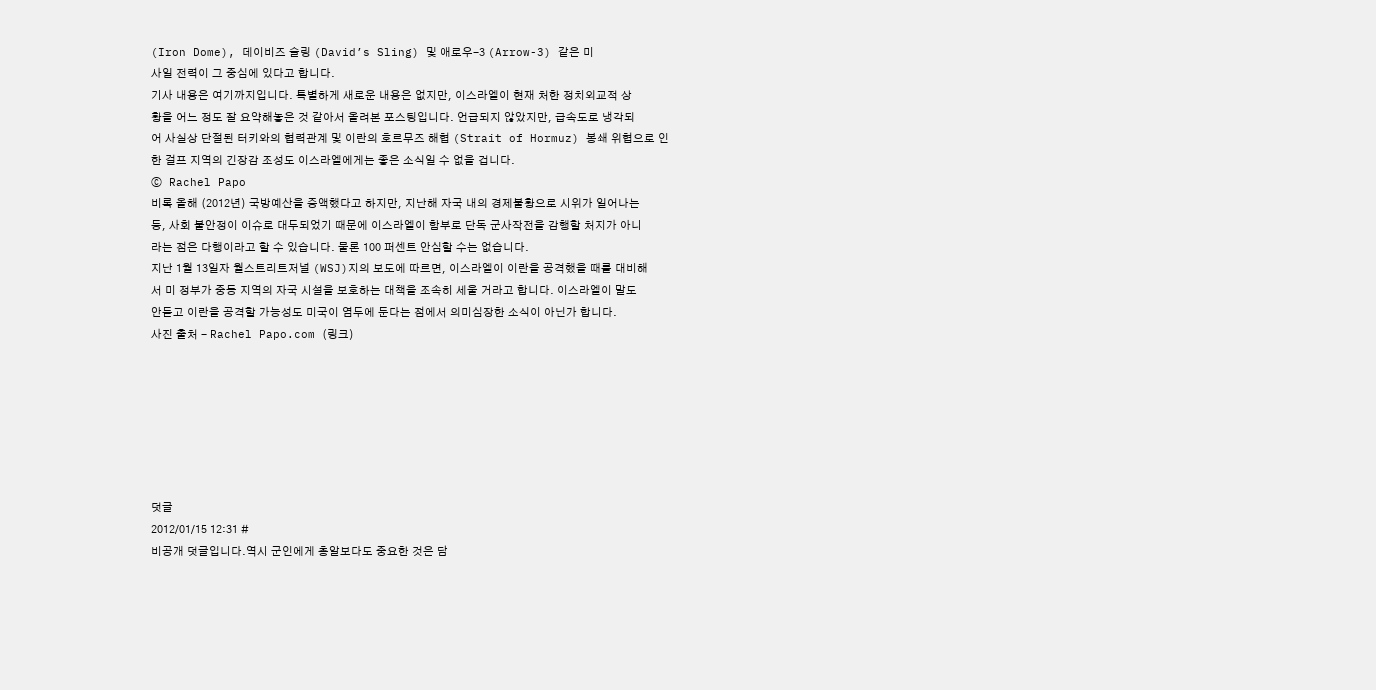(Iron Dome), 데이비즈 슬링 (David’s Sling) 및 애로우-3 (Arrow-3) 같은 미
사일 전력이 그 중심에 있다고 합니다.
기사 내용은 여기까지입니다. 특별하게 새로운 내용은 없지만, 이스라엘이 현재 처한 정치외교적 상
황을 어느 정도 잘 요약해놓은 것 같아서 올려본 포스팅입니다. 언급되지 않았지만, 급속도로 냉각되
어 사실상 단절된 터키와의 협력관계 및 이란의 호르무즈 해협 (Strait of Hormuz) 봉쇄 위협으로 인
한 걸프 지역의 긴장감 조성도 이스라엘에게는 좋은 소식일 수 없을 겁니다.
ⓒ Rachel Papo
비록 올해 (2012년) 국방예산을 증액했다고 하지만, 지난해 자국 내의 경제불황으로 시위가 일어나는
등, 사회 불안정이 이슈로 대두되었기 때문에 이스라엘이 함부로 단독 군사작전을 감행할 처지가 아니
라는 점은 다행이라고 할 수 있습니다. 물론 100 퍼센트 안심할 수는 없습니다.
지난 1월 13일자 월스트리트저널 (WSJ)지의 보도에 따르면, 이스라엘이 이란을 공격했을 때를 대비해
서 미 정부가 중동 지역의 자국 시설을 보호하는 대책을 조속히 세울 거라고 합니다. 이스라엘이 말도
안듣고 이란을 공격할 가능성도 미국이 염두에 둔다는 점에서 의미심장한 소식이 아닌가 합니다.
사진 출처 - Rachel Papo.com (링크)







덧글
2012/01/15 12:31 #
비공개 덧글입니다.역시 군인에게 총알보다도 중요한 것은 담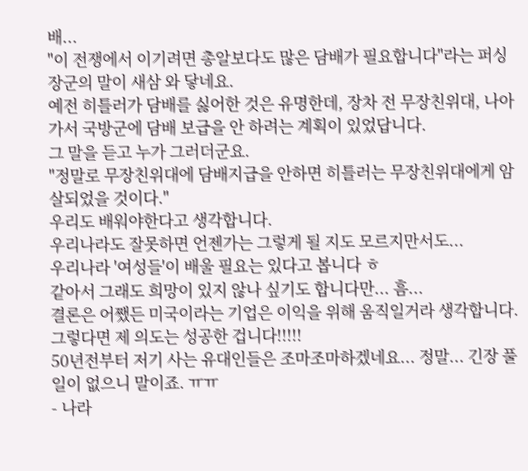배...
"이 전쟁에서 이기려면 총알보다도 많은 담배가 필요합니다"라는 퍼싱장군의 말이 새삼 와 닿네요.
예전 히틀러가 담배를 싫어한 것은 유명한데, 장차 전 무장친위대, 나아가서 국방군에 담배 보급을 안 하려는 계획이 있었답니다.
그 말을 듣고 누가 그러더군요.
"정말로 무장친위대에 담배지급을 안하면 히틀러는 무장친위대에게 암살되었을 것이다."
우리도 배워야한다고 생각합니다.
우리나라도 잘못하면 언젠가는 그렇게 될 지도 모르지만서도...
우리나라 '여성들'이 배울 필요는 있다고 봅니다 ㅎ
같아서 그래도 희망이 있지 않나 싶기도 합니다만... 흠...
결론은 어쨌든 미국이라는 기업은 이익을 위해 움직일거라 생각합니다.
그렇다면 제 의도는 성공한 겁니다!!!!!
50년전부터 저기 사는 유대인들은 조마조마하겠네요... 정말... 긴장 풀 일이 없으니 말이죠. ㅠㅠ
- 나라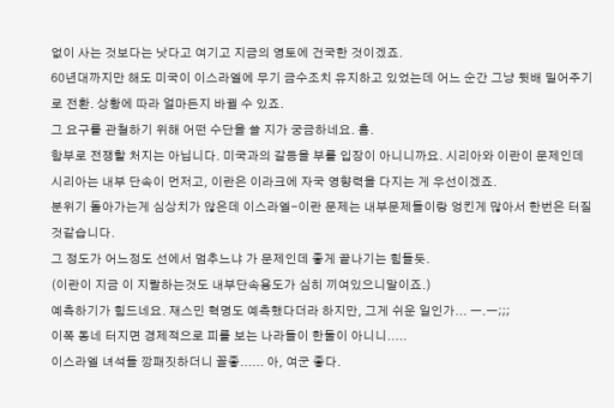없이 사는 것보다는 낫다고 여기고 지금의 영토에 건국한 것이겠죠.
60년대까지만 해도 미국이 이스라엘에 무기 금수조치 유지하고 있었는데 어느 순간 그냥 뒷배 밀어주기로 전환. 상황에 따라 얼마든지 바뀔 수 있죠.
그 요구를 관철하기 위해 어떤 수단을 쓸 지가 궁금하네요. 흠.
함부로 전쟁할 처지는 아닙니다. 미국과의 갈등을 부를 입장이 아니니까요. 시리아와 이란이 문제인데
시리아는 내부 단속이 먼저고, 이란은 이라크에 자국 영향력을 다지는 게 우선이겠죠.
분위기 돌아가는게 심상치가 않은데 이스라엘-이란 문제는 내부문제들이랑 엉킨게 많아서 한번은 터질것같습니다.
그 정도가 어느정도 선에서 멈추느냐 가 문제인데 좋게 끝나기는 힘들듯.
(이란이 지금 이 지랄하는것도 내부단속용도가 심히 끼여있으니말이죠.)
예측하기가 힘드네요. 재스민 혁명도 예측했다더라 하지만, 그게 쉬운 일인가... ㅡ.ㅡ;;;
이쪽 동네 터지면 경제적으로 피를 보는 나라들이 한둘이 아니니.....
이스라엘 녀석들 깡패짓하더니 꼴좋...... 아, 여군 좋다.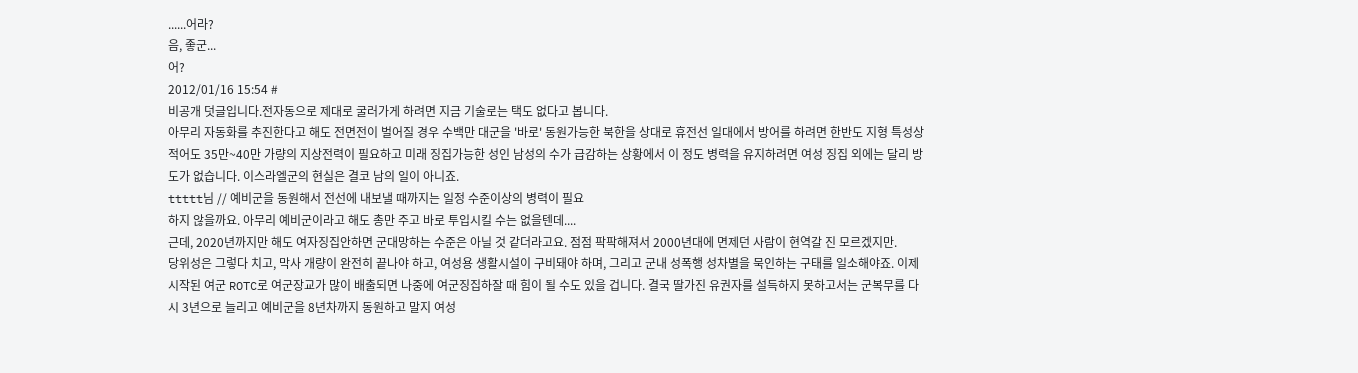......어라?
음, 좋군...
어?
2012/01/16 15:54 #
비공개 덧글입니다.전자동으로 제대로 굴러가게 하려면 지금 기술로는 택도 없다고 봅니다.
아무리 자동화를 추진한다고 해도 전면전이 벌어질 경우 수백만 대군을 '바로' 동원가능한 북한을 상대로 휴전선 일대에서 방어를 하려면 한반도 지형 특성상 적어도 35만~40만 가량의 지상전력이 필요하고 미래 징집가능한 성인 남성의 수가 급감하는 상황에서 이 정도 병력을 유지하려면 여성 징집 외에는 달리 방도가 없습니다. 이스라엘군의 현실은 결코 남의 일이 아니죠.
ttttt님 // 예비군을 동원해서 전선에 내보낼 때까지는 일정 수준이상의 병력이 필요
하지 않을까요. 아무리 예비군이라고 해도 총만 주고 바로 투입시킬 수는 없을텐데....
근데, 2020년까지만 해도 여자징집안하면 군대망하는 수준은 아닐 것 같더라고요. 점점 팍팍해져서 2000년대에 면제던 사람이 현역갈 진 모르겠지만.
당위성은 그렇다 치고, 막사 개량이 완전히 끝나야 하고, 여성용 생활시설이 구비돼야 하며, 그리고 군내 성폭행 성차별을 묵인하는 구태를 일소해야죠. 이제 시작된 여군 ROTC로 여군장교가 많이 배출되면 나중에 여군징집하잘 때 힘이 될 수도 있을 겁니다. 결국 딸가진 유권자를 설득하지 못하고서는 군복무를 다시 3년으로 늘리고 예비군을 8년차까지 동원하고 말지 여성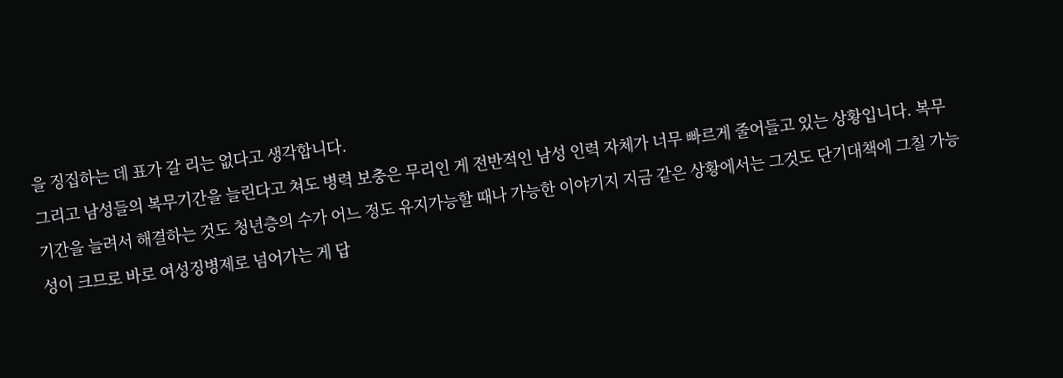을 징집하는 데 표가 갈 리는 없다고 생각합니다.
그리고 남성들의 복무기간을 늘린다고 쳐도 병력 보충은 무리인 게 전반적인 남성 인력 자체가 너무 빠르게 줄어들고 있는 상황입니다. 복무기간을 늘려서 해결하는 것도 청년층의 수가 어느 정도 유지가능할 때나 가능한 이야기지 지금 같은 상황에서는 그것도 단기대책에 그칠 가능성이 크므로 바로 여성징병제로 넘어가는 게 답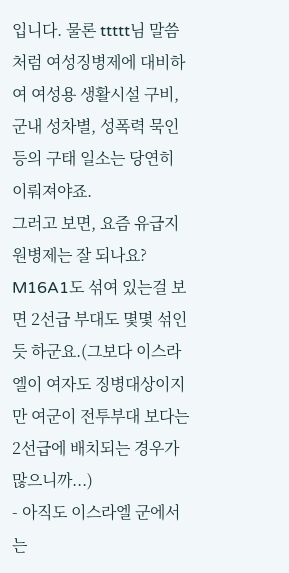입니다. 물론 ttttt님 말씀처럼 여성징병제에 대비하여 여성용 생활시설 구비, 군내 성차별, 성폭력 묵인 등의 구태 일소는 당연히 이뤄져야죠.
그러고 보면, 요즘 유급지원병제는 잘 되나요?
M16A1도 섞여 있는걸 보면 2선급 부대도 몇몇 섞인듯 하군요.(그보다 이스라엘이 여자도 징병대상이지만 여군이 전투부대 보다는 2선급에 배치되는 경우가 많으니까...)
- 아직도 이스라엘 군에서는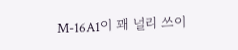M-16A1이 꽤 널리 쓰이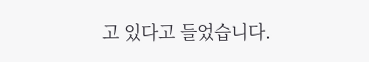고 있다고 들었습니다.